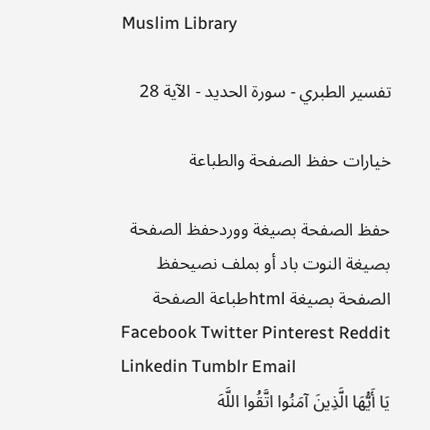Muslim Library

تفسير الطبري - سورة الحديد - الآية 28

خيارات حفظ الصفحة والطباعة

حفظ الصفحة بصيغة ووردحفظ الصفحة بصيغة النوت باد أو بملف نصيحفظ الصفحة بصيغة htmlطباعة الصفحة
Facebook Twitter Pinterest Reddit Linkedin Tumblr Email
يَا أَيُّهَا الَّذِينَ آمَنُوا اتَّقُوا اللَّهَ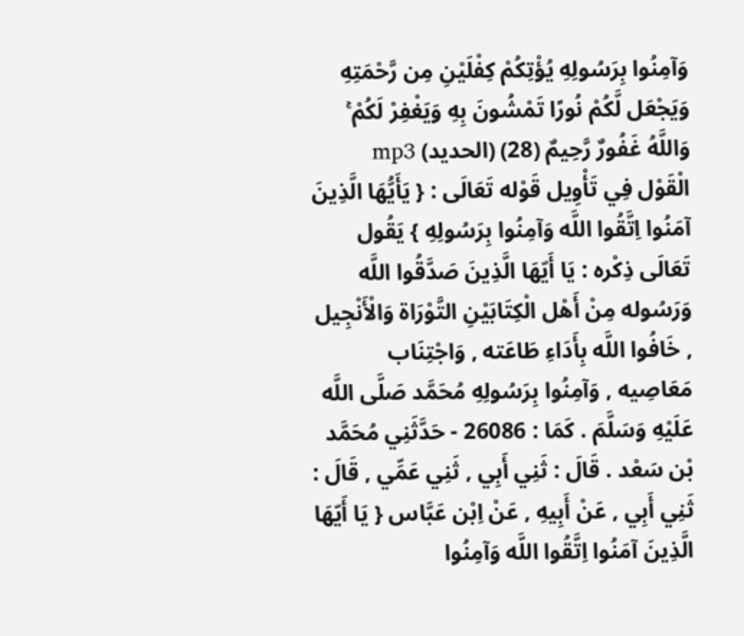وَآمِنُوا بِرَسُولِهِ يُؤْتِكُمْ كِفْلَيْنِ مِن رَّحْمَتِهِ وَيَجْعَل لَّكُمْ نُورًا تَمْشُونَ بِهِ وَيَغْفِرْ لَكُمْ ۚ وَاللَّهُ غَفُورٌ رَّحِيمٌ (28) (الحديد) mp3
الْقَوْل فِي تَأْوِيل قَوْله تَعَالَى : { يَأَيُّهَا الَّذِينَ آمَنُوا اِتَّقُوا اللَّه وَآمِنُوا بِرَسُولِهِ } يَقُول تَعَالَى ذِكْره : يَا أَيّهَا الَّذِينَ صَدَّقُوا اللَّه وَرَسُوله مِنْ أَهْل الْكِتَابَيْنِ التَّوْرَاة وَالْأَنْجِيل , خَافُوا اللَّه بِأَدَاءِ طَاعَته , وَاجْتِنَاب مَعَاصِيه , وَآمِنُوا بِرَسُولِهِ مُحَمَّد صَلَّى اللَّه عَلَيْهِ وَسَلَّمَ . كَمَا : 26086 - حَدَّثَنِي مُحَمَّد بْن سَعْد . قَالَ : ثَنِي أَبِي , ثَنِي عَمِّي , قَالَ : ثَنِي أَبِي , عَنْ أَبِيهِ , عَنْ اِبْن عَبَّاس { يَا أَيّهَا الَّذِينَ آمَنُوا اِتَّقُوا اللَّه وَآمِنُوا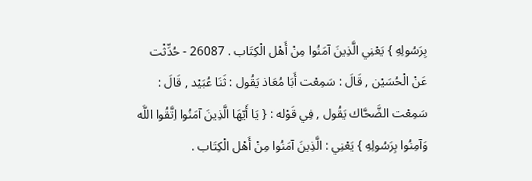بِرَسُولِهِ } يَعْنِي الَّذِينَ آمَنُوا مِنْ أَهْل الْكِتَاب . 26087 - حُدِّثْت عَنْ الْحُسَيْن , قَالَ : سَمِعْت أَبَا مُعَاذ يَقُول : ثَنَا عُبَيْد , قَالَ : سَمِعْت الضَّحَّاك يَقُول , فِي قَوْله : { يَا أَيّهَا الَّذِينَ آمَنُوا اِتَّقُوا اللَّه وَآمِنُوا بِرَسُولِهِ } يَعْنِي : الَّذِينَ آمَنُوا مِنْ أَهْل الْكِتَاب .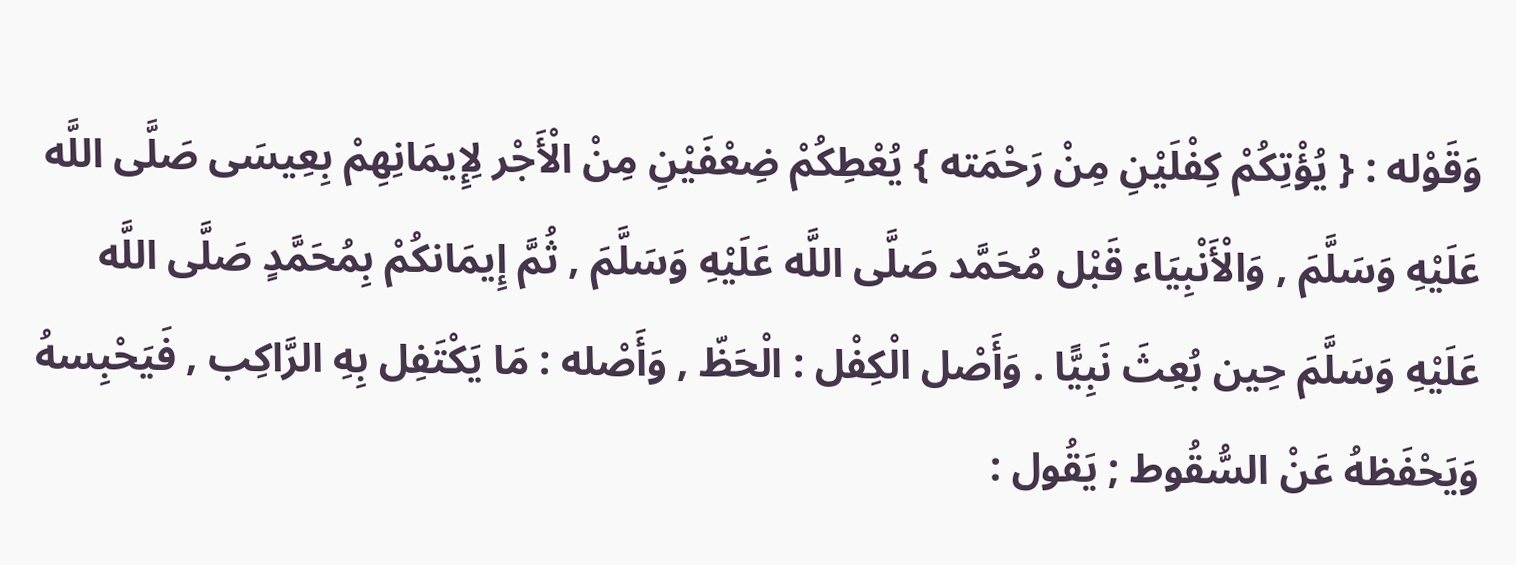وَقَوْله : { يُؤْتِكُمْ كِفْلَيْنِ مِنْ رَحْمَته } يُعْطِكُمْ ضِعْفَيْنِ مِنْ الْأَجْر لِإِيمَانِهِمْ بِعِيسَى صَلَّى اللَّه عَلَيْهِ وَسَلَّمَ , وَالْأَنْبِيَاء قَبْل مُحَمَّد صَلَّى اللَّه عَلَيْهِ وَسَلَّمَ , ثُمَّ إِيمَانكُمْ بِمُحَمَّدٍ صَلَّى اللَّه عَلَيْهِ وَسَلَّمَ حِين بُعِثَ نَبِيًّا . وَأَصْل الْكِفْل : الْحَظّ , وَأَصْله : مَا يَكْتَفِل بِهِ الرَّاكِب , فَيَحْبِسهُ وَيَحْفَظهُ عَنْ السُّقُوط ; يَقُول :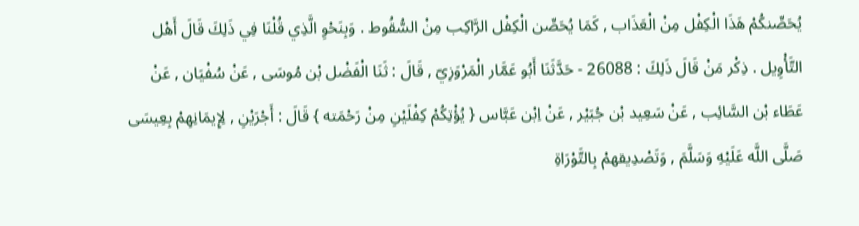يُحَصِّنكُمْ هَذَا الْكِفْل مِنْ الْعَذَاب , كَمَا يُحَصِّن الْكِفْل الرَّاكِب مِنْ السُّقُوط . وَبِنَحْوِ الَّذِي قُلْنَا فِي ذَلِكَ قَالَ أَهْل التَّأْوِيل . ذِكْر مَنْ قَالَ ذَلِكَ : 26088 - حَدَّثَنَا أَبُو عَمَّار الْمَرْوَزِيّ , قَالَ : ثَنَا الْفَضْل بْن مُوسَى , عَنْ سُفْيَان , عَنْ عَطَاء بْن السَّائِب , عَنْ سَعِيد بْن جُبَيْر , عَنْ اِبْن عَبَّاس { يُؤْتِكُمْ كِفْلَيْنِ مِنْ رَحْمَته } قَالَ : أَجْرَيْنِ , لِإِيمَانِهِمْ بِعِيسَى صَلَّى اللَّه عَلَيْهِ وَسَلَّمَ , وَتَصْدِيقهمْ بِالتَّوْرَاةِ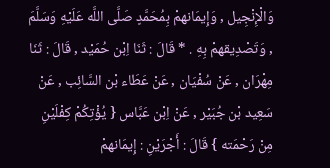وَالْإِنْجِيل , وَإِيمَانهمْ بِمُحَمَّدٍ صَلَّى اللَّه عَلَيْهِ وَسَلَّمَ , وَتَصْدِيقهمْ بِهِ . * قَالَ : ثَنَا اِبْن حُمَيْد , قَالَ : ثَنَا مِهْرَان , عَنْ سُفْيَان , عَنْ عَطَاء بْن السَّائِب , عَنْ سَعِيد بْن جُبَيْر , عَنْ اِبْن عَبَّاس { يُؤْتِكُمْ كِفْلَيْنِ مِنْ رَحْمَته } قَالَ : أَجْرَيْنِ : إِيمَانهمْ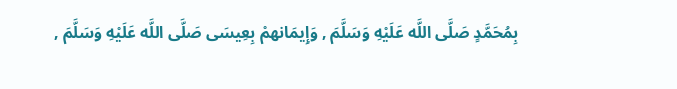بِمُحَمَّدٍ صَلَّى اللَّه عَلَيْهِ وَسَلَّمَ , وَإِيمَانهمْ بِعِيسَى صَلَّى اللَّه عَلَيْهِ وَسَلَّمَ ,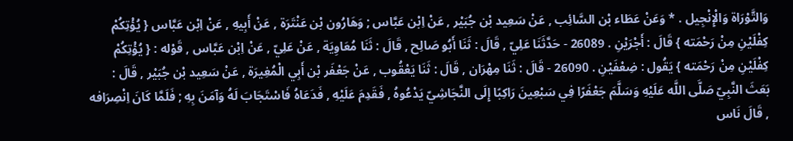وَالتَّوْرَاة وَالْإِنْجِيل . * وَعَنْ عَطَاء بْن السَّائِب , عَنْ سَعِيد بْن جُبَيْر , عَنْ اِبْن عَبَّاس ; وَهَارُون بْن عَنْتَرَة , عَنْ أَبِيهِ , عَنْ اِبْن عَبَّاس { يُؤْتِكُمْ كِفْلَيْنِ مِنْ رَحْمَته } قَالَ : أَجْرَيْنِ . 26089 - حَدَّثَنَا عَلِيّ , قَالَ : ثَنَا أَبُو صَالِح , قَالَ : ثَنَا مُعَاوِيَة , عَنْ عَلِيّ , عَنْ اِبْن عَبَّاس , قَوْله : { يُؤْتِكُمْ كِفْلَيْنِ مِنْ رَحْمَته } يَقُول : ضِعْفَيْنِ . 26090 - قَالَ : ثَنَا مِهْرَان , قَالَ : ثَنَا يَعْقُوب , عَنْ جَعْفَر بْن أَبِي الْمُغِيرَة , عَنْ سَعِيد بْن جُبَيْر , قَالَ : بَعَثَ النَّبِيّ صَلَّى اللَّه عَلَيْهِ وَسَلَّمَ جَعْفَرًا فِي سَبْعِينَ رَاكِبًا إِلَى النَّجَاشِيّ يَدْعُوهُ , فَقَدِمَ عَلَيْهِ , فَدَعَاهُ فَاسْتَجَابَ لَهُ وَآمَنَ بِهِ ; فَلَمَّا كَانَ اِنْصِرَافه , قَالَ نَاس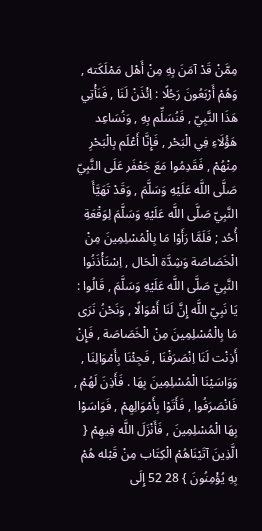مِمَّنْ قَدْ آمَنَ بِهِ مِنْ أَهْل مَمْلَكَته , وَهُمْ أَرْبَعُونَ رَجُلًا : اِئْذَنْ لَنَا , فَنَأْتِي هَذَا النَّبِيّ , فَنُسَلِّم بِهِ , وَنُسَاعِد هَؤُلَاءِ فِي الْبَحْر , فَإِنَّا أَعْلَم بِالْبَحْرِ مِنْهُمْ , فَقَدِمُوا مَعَ جَعْفَر عَلَى النَّبِيّ صَلَّى اللَّه عَلَيْهِ وَسَلَّمَ , وَقَدْ تَهَيَّأَ النَّبِيّ صَلَّى اللَّه عَلَيْهِ وَسَلَّمَ لِوَقْعَةِ أُحُد ; فَلَمَّا رَأَوْا مَا بِالْمُسْلِمِينَ مِنْ الْخَصَاصَة وَشِدَّة الْحَال , اِسْتَأْذَنُوا النَّبِيّ صَلَّى اللَّه عَلَيْهِ وَسَلَّمَ , قَالُوا : يَا نَبِيّ اللَّه إِنَّ لَنَا أَمْوَالًا , وَنَحْنُ نَرَى مَا بِالْمُسْلِمِينَ مِنْ الْخَصَاصَة , فَإِنْ أَذِنْت لَنَا اِنْصَرَفْنَا , فَجِئْنَا بِأَمْوَالِنَا , وَوَاسَيْنَا الْمُسْلِمِينَ بِهَا . فَأَذِنَ لَهُمْ , فَانْصَرَفُوا , فَأَتَوْا بِأَمْوَالِهِمْ , فَوَاسَوْا بِهَا الْمُسْلِمِينَ , فَأَنْزَلَ اللَّه فِيهِمْ { الَّذِينَ آتَيْنَاهُمْ الْكِتَاب مِنْ قَبْله هُمْ بِهِ يُؤْمِنُونَ } 28 52 إِلَى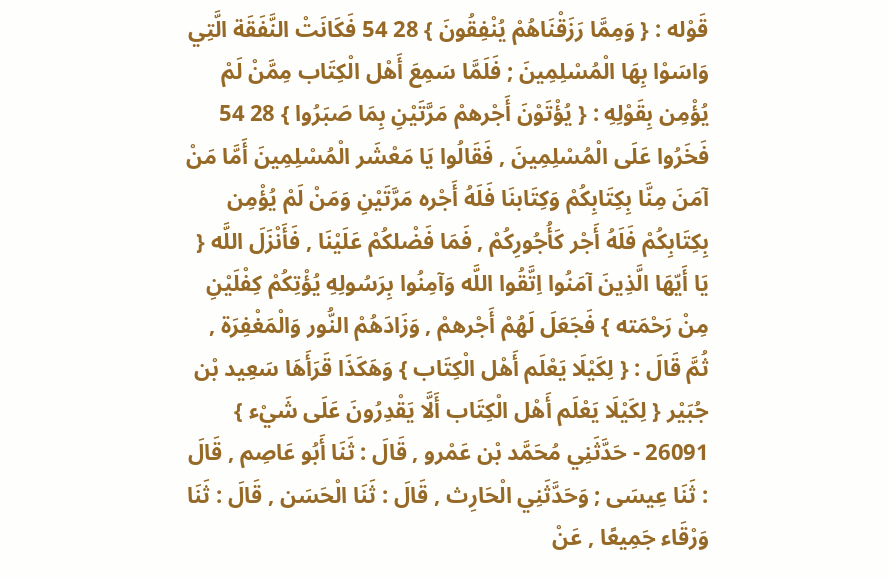قَوْله : { وَمِمَّا رَزَقْنَاهُمْ يُنْفِقُونَ } 28 54 فَكَانَتْ النَّفَقَة الَّتِي وَاسَوْا بِهَا الْمُسْلِمِينَ ; فَلَمَّا سَمِعَ أَهْل الْكِتَاب مِمَّنْ لَمْ يُؤْمِن بِقَوْلِهِ : { يُؤْتَوْنَ أَجْرهمْ مَرَّتَيْنِ بِمَا صَبَرُوا } 28 54 فَخَرُوا عَلَى الْمُسْلِمِينَ , فَقَالُوا يَا مَعْشَر الْمُسْلِمِينَ أَمَّا مَنْ آمَنَ مِنَّا بِكِتَابِكُمْ وَكِتَابنَا فَلَهُ أَجْره مَرَّتَيْنِ وَمَنْ لَمْ يُؤْمِن بِكِتَابِكُمْ فَلَهُ أَجْر كَأُجُورِكُمْ , فَمَا فَضْلكُمْ عَلَيْنَا , فَأَنْزَلَ اللَّه { يَا أَيّهَا الَّذِينَ آمَنُوا اِتَّقُوا اللَّه وَآمِنُوا بِرَسُولِهِ يُؤْتِكُمْ كِفْلَيْنِ مِنْ رَحْمَته } فَجَعَلَ لَهُمْ أَجْرهمْ , وَزَادَهُمْ النُّور وَالْمَغْفِرَة , ثُمَّ قَالَ : { لِكَيْلَا يَعْلَم أَهْل الْكِتَاب } وَهَكَذَا قَرَأَهَا سَعِيد بْن جُبَيْر { لِكَيْلَا يَعْلَم أَهْل الْكِتَاب أَلَّا يَقْدِرُونَ عَلَى شَيْء } 26091 - حَدَّثَنِي مُحَمَّد بْن عَمْرو , قَالَ : ثَنَا أَبُو عَاصِم , قَالَ : ثَنَا عِيسَى ; وَحَدَّثَنِي الْحَارِث , قَالَ : ثَنَا الْحَسَن , قَالَ : ثَنَا وَرْقَاء جَمِيعًا , عَنْ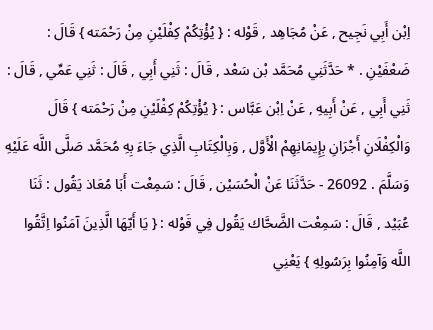اِبْن أَبِي نَجِيح , عَنْ مُجَاهِد , قَوْله : { يُؤْتِكُمْ كِفْلَيْنِ مِنْ رَحْمَته } قَالَ : ضَعْفَيْنِ . * حَدَّثَنِي مُحَمَّد بْن سَعْد , قَالَ : ثَنِي أَبِي , قَالَ : ثَنِي عَمِّي , قَالَ : ثَنِي أَبِي , عَنْ أَبِيهِ , عَنْ اِبْن عَبَّاس : { يُؤْتِكُمْ كِفْلَيْنِ مِنْ رَحْمَته } قَالَ وَالْكِفْلَانِ أَجْرَانِ بِإِيمَانِهِمْ الْأَوَّل , وَبِالْكِتَابِ الَّذِي جَاءَ بِهِ مُحَمَّد صَلَّى اللَّه عَلَيْهِ وَسَلَّمَ . 26092 - حَدَّثَنَا عَنْ الْحُسَيْن , قَالَ : سَمِعْت أَبَا مُعَاذ يَقُول : ثَنَا عُبَيْد , قَالَ : سَمِعْت الضَّحَّاك يَقُول فِي قَوْله : { يَا أَيّهَا الَّذِينَ آمَنُوا اِتَّقُوا اللَّه وَآمِنُوا بِرَسُولِهِ } يَعْنِي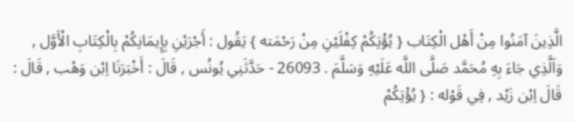الَّذِينَ آمَنُوا مِنْ أَهْل الْكِتَاب { يُؤْتِكُمْ كِفْلَيْنِ مِنْ رَحْمَته } يَقُول : أَجْرَيْنِ بِإِيمَانِكُمْ بِالْكِتَابِ الْأَوَّل , وَاَلَّذِي جَاءَ بِهِ مُحَمَّد صَلَّى اللَّه عَلَيْهِ وَسَلَّمَ . 26093 - حَدَّثَنِي يُونُس , قَالَ : أَخْبَرَنَا اِبْن وَهْب , قَالَ : قَالَ اِبْن زَيْد , فِي قَوْله : { يُؤْتِكُمْ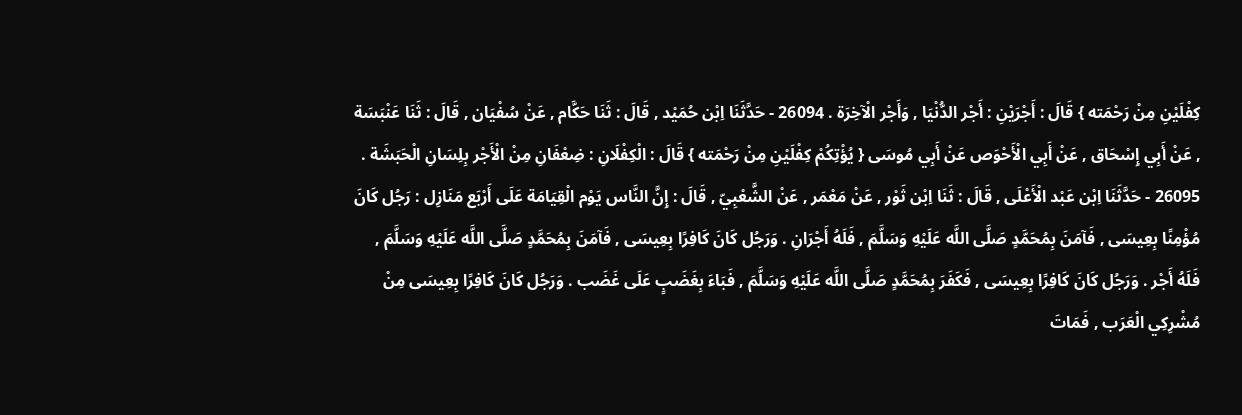كِفْلَيْنِ مِنْ رَحْمَته } قَالَ : أَجْرَيْنِ : أَجْر الدُّنْيَا , وَأَجْر الْآخِرَة . 26094 - حَدَّثَنَا اِبْن حُمَيْد , قَالَ : ثَنَا حَكَّام , عَنْ سُفْيَان , قَالَ : ثَنَا عَنْبَسَة , عَنْ أَبِي إِسْحَاق , عَنْ أَبِي الْأَحْوَص عَنْ أَبِي مُوسَى { يُؤْتِكُمْ كِفْلَيْنِ مِنْ رَحْمَته } قَالَ : الْكِفْلَانِ : ضِعْفَانِ مِنْ الْأَجْر بِلِسَانِ الْحَبَشَة . 26095 - حَدَّثَنَا اِبْن عَبْد الْأَعْلَى , قَالَ : ثَنَا اِبْن ثَوْر , عَنْ مَعْمَر , عَنْ الشَّعْبِيّ , قَالَ : إِنَّ النَّاس يَوْم الْقِيَامَة عَلَى أَرْبَع مَنَازِل : رَجُل كَانَ مُؤْمِنًا بِعِيسَى , فَآمَنَ بِمُحَمَّدٍ صَلَّى اللَّه عَلَيْهِ وَسَلَّمَ , فَلَهُ أَجْرَانِ . وَرَجُل كَانَ كَافِرًا بِعِيسَى , فَآمَنَ بِمُحَمَّدٍ صَلَّى اللَّه عَلَيْهِ وَسَلَّمَ , فَلَهُ أَجْر . وَرَجُل كَانَ كَافِرًا بِعِيسَى , فَكَفَرَ بِمُحَمَّدٍ صَلَّى اللَّه عَلَيْهِ وَسَلَّمَ , فَبَاءَ بِغَضَبٍ عَلَى غَضَب . وَرَجُل كَانَ كَافِرًا بِعِيسَى مِنْ مُشْرِكِي الْعَرَب , فَمَاتَ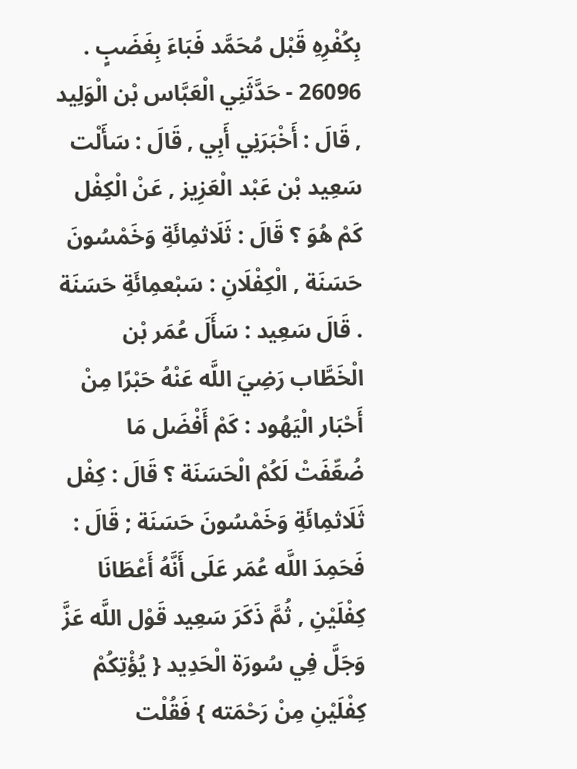بِكُفْرِهِ قَبْل مُحَمَّد فَبَاءَ بِغَضَبٍ . 26096 - حَدَّثَنِي الْعَبَّاس بْن الْوَلِيد , قَالَ : أَخْبَرَنِي أَبِي , قَالَ : سَأَلْت سَعِيد بْن عَبْد الْعَزِيز , عَنْ الْكِفْل كَمْ هُوَ ؟ قَالَ : ثَلَاثمِائَةِ وَخَمْسُونَ حَسَنَة , الْكِفْلَانِ : سَبْعمِائَةِ حَسَنَة . قَالَ سَعِيد : سَأَلَ عُمَر بْن الْخَطَّاب رَضِيَ اللَّه عَنْهُ حَبْرًا مِنْ أَحْبَار الْيَهُود : كَمْ أَفْضَل مَا ضُعِّفَتْ لَكُمْ الْحَسَنَة ؟ قَالَ : كِفْل ثَلَاثمِائَةِ وَخَمْسُونَ حَسَنَة ; قَالَ : فَحَمِدَ اللَّه عُمَر عَلَى أَنَّهُ أَعْطَانَا كِفْلَيْنِ , ثُمَّ ذَكَرَ سَعِيد قَوْل اللَّه عَزَّ وَجَلَّ فِي سُورَة الْحَدِيد { يُؤْتِكُمْ كِفْلَيْنِ مِنْ رَحْمَته } فَقُلْت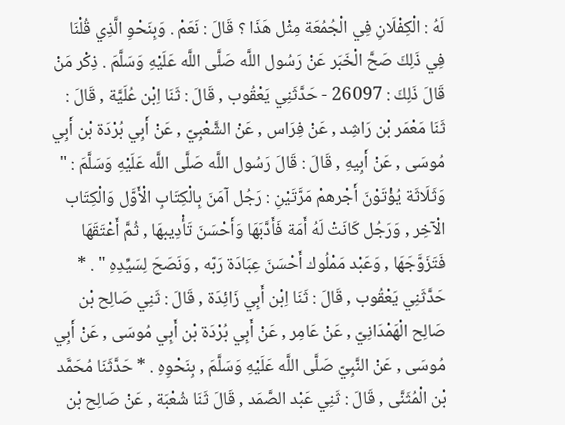لَهُ : الْكِفْلَانِ فِي الْجُمُعَة مِثْل هَذَا ؟ قَالَ : نَعَمْ . وَبِنَحْوِ الَّذِي قُلْنَا فِي ذَلِكَ صَحَّ الْخَبَر عَنْ رَسُول اللَّه صَلَّى اللَّه عَلَيْهِ وَسَلَّمَ . ذِكْر مَنْ قَالَ ذَلِكَ : 26097 - حَدَّثَنِي يَعْقُوب , قَالَ : ثَنَا اِبْن عُلَيَّة , قَالَ : ثَنَا مَعْمَر بْن رَاشِد , عَنْ فِرَاس , عَنْ الشَّعْبِيّ , عَنْ أَبِي بُرْدَة بْن أَبِي مُوسَى , عَنْ أَبِيهِ , قَالَ : قَالَ رَسُول اللَّه صَلَّى اللَّه عَلَيْهِ وَسَلَّمَ : " وَثَلَاثَة يُؤْتَوْنَ أَجْرهمْ مَرَّتَيْنِ : رَجُل آمَنَ بِالْكِتَابِ الْأَوَّل وَالْكِتَاب الْآخِر , وَرَجُل كَانَتْ لَهُ أَمَة فَأَدَّبَهَا وَأَحْسَنَ تَأْدِيبهَا , ثُمَّ أَعْتَقَهَا فَتَزَوَّجَهَا , وَعَبْد مَمْلُوك أَحْسَنَ عِبَادَة رَبّه , وَنَصَحَ لِسَيِّدِهِ " . * حَدَّثَنِي يَعْقُوب , قَالَ : ثَنَا اِبْن أَبِي زَائِدَة , قَالَ : ثَنِي صَالِح بْن صَالِح الْهَمْدَانِيّ , عَنْ عَامِر , عَنْ أَبِي بُرْدَة بْن أَبِي مُوسَى , عَنْ أَبِي مُوسَى , عَنْ النَّبِيّ صَلَّى اللَّه عَلَيْهِ وَسَلَّمَ , بِنَحْوِهِ . * حَدَّثَنَا مُحَمَّد بْن الْمُثَنَّى , قَالَ : ثَنِي عَبْد الصَّمَد , قَالَ ثَنَا شُعْبَة , عَنْ صَالِح بْن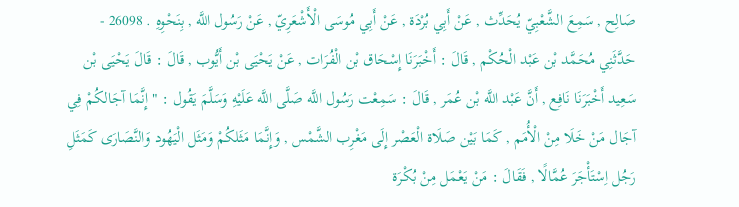صَالِح , سَمِعَ الشَّعْبِيّ يُحَدِّث , عَنْ أَبِي بُرْدَة , عَنْ أَبِي مُوسَى الْأَشْعَرِيّ , عَنْ رَسُول اللَّه , بِنَحْوِهِ . 26098 - حَدَّثَنِي مُحَمَّد بْن عَبْد الْحُكْم , قَالَ : أَخْبَرَنَا إِسْحَاق بْن الْفُرَات , عَنْ يَحْيَى بْن أَيُّوب , قَالَ : قَالَ يَحْيَى بْن سَعِيد أَخْبَرَنَا نَافِع , أَنَّ عَبْد اللَّه بْن عُمَر , قَالَ : سَمِعْت رَسُول اللَّه صَلَّى اللَّه عَلَيْهِ وَسَلَّمَ يَقُول : " إِنَّمَا آجَالكُمْ فِي آجَال مَنْ خَلَا مِنْ الْأُمَم , كَمَا بَيْن صَلَاة الْعَصْر إِلَى مَغْرِب الشَّمْس , وَإِنَّمَا مَثَلكُمْ وَمَثَل الْيَهُود وَالنَّصَارَى كَمَثَلِ رَجُل اِسْتَأْجَرَ عُمَّالًا , فَقَالَ : مَنْ يَعْمَل مِنْ بُكْرَة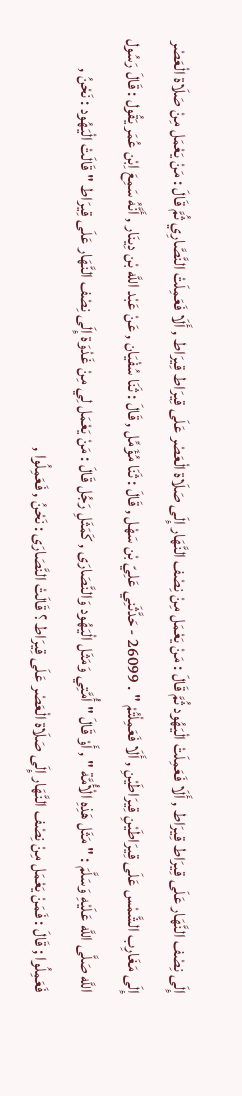إِلَى نِصْف النَّهَار عَلَى قِيرَاط قِيرَاط , أَلَا فَعَمِلَتْ الْيَهُود ثُمَّ قَالَ : مَنْ يَعْمَل مِنْ نِصْف النَّهَار إِلَى صَلَاة الْعَصْر عَلَى قِيرَاط قِيرَاط , أَلَا فَعَمِلَتْ النَّصَّارِي ثُمَّ قَالَ : مَنْ يَعْمَل مِنْ صَلَاة الْعَصْر إِلَى مَغَارِب الشَّمْس عَلَى قِيرَاطَيْنِ قِيرَاطَيْنِ , أَلَا فَعَمِلْتُمْ " . 26099 - حَدَّثَنِي عَلِيّ بْن سَهْل , قَالَ : ثَنَا مُؤَمِّل , قَالَ : ثَنَا سُفْيَان , عَنْ عَبْد اللَّه بْن دِينَار , أَنَّهُ سَمِعَ اِبْن عُمَر يَقُول : قَالَ رَسُول اللَّه صَلَّى اللَّه عَلَيْهِ وَسَلَّمَ : " مَثَل هَذِهِ الْأُمَّة " , أَوْ قَالَ " أُمَّتِي وَمَثَل الْيَهُود وَالنَّصَارَى , كَمَثَلِ رَجُل قَالَ : مَنْ يَعْمَل لِي مِنْ غَدْوَة إِلَى نِصْف النَّهَار عَلَى قِيرَاط " قَالَتْ الْيَهُود : نَحْنُ , فَعَمِلُوا ; قَالَ : فَمَنْ يَعْمَل مِنْ نِصْف النَّهَار إِلَى صَلَاة الْعَصْر عَلَى قِيرَاط ؟ قَالَتْ النَّصَارَى : نَحْنُ , فَعَمِلُوا ,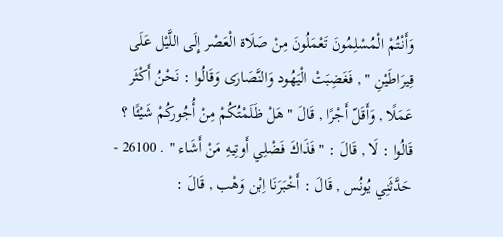وَأَنْتُمْ الْمُسْلِمُونَ تَعْمَلُونَ مِنْ صَلَاة الْعَصْر إِلَى اللَّيْل عَلَى قِيرَاطَيْنِ " , فَغَضِبَتْ الْيَهُود وَالنَّصَارَى وَقَالُوا : نَحْنُ أَكْثَر عَمَلًا , وَأَقَلّ أَجْرًا , قَالَ " هَلْ ظَلَمْتُكُمْ مِنْ أُجُوركُمْ شَيْئًا ؟ قَالُوا : لَا , قَالَ : " فَذَاكَ فَضْلِي أَوتِيهِ مَنْ أَشَاء " . 26100 - حَدَّثَنِي يُونُس , قَالَ : أَخْبَرَنَا اِبْن وَهْب , قَالَ :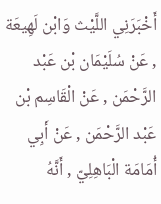أَخْبَرَنِي اللَّيْث وَابْن لَهِيعَة , عَنْ سُلَيْمَان بْن عَبْد الرَّحْمَن , عَنْ الْقَاسِم بْن عَبْد الرَّحْمَن , عَنْ أَبِي أُمَامَة الْبَاهِلِيّ , أَنَّهُ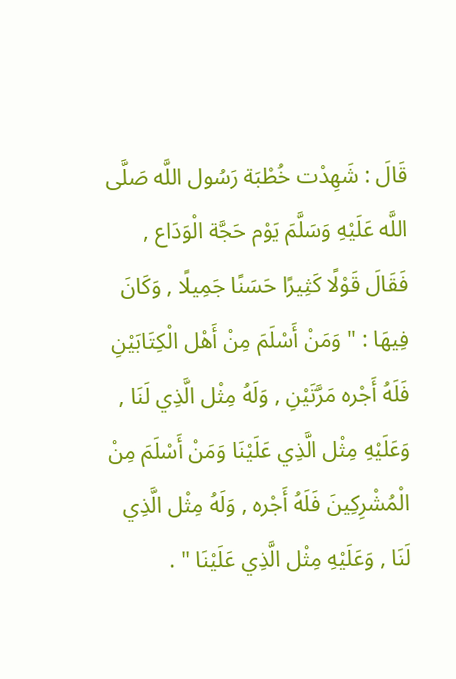قَالَ : شَهِدْت خُطْبَة رَسُول اللَّه صَلَّى اللَّه عَلَيْهِ وَسَلَّمَ يَوْم حَجَّة الْوَدَاع , فَقَالَ قَوْلًا كَثِيرًا حَسَنًا جَمِيلًا , وَكَانَ فِيهَا : " وَمَنْ أَسْلَمَ مِنْ أَهْل الْكِتَابَيْنِ فَلَهُ أَجْره مَرَّتَيْنِ , وَلَهُ مِثْل الَّذِي لَنَا , وَعَلَيْهِ مِثْل الَّذِي عَلَيْنَا وَمَنْ أَسْلَمَ مِنْ الْمُشْرِكِينَ فَلَهُ أَجْره , وَلَهُ مِثْل الَّذِي لَنَا , وَعَلَيْهِ مِثْل الَّذِي عَلَيْنَا " .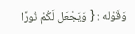وَقَوْله : { وَيَجْعَل لَكُمْ نُورًا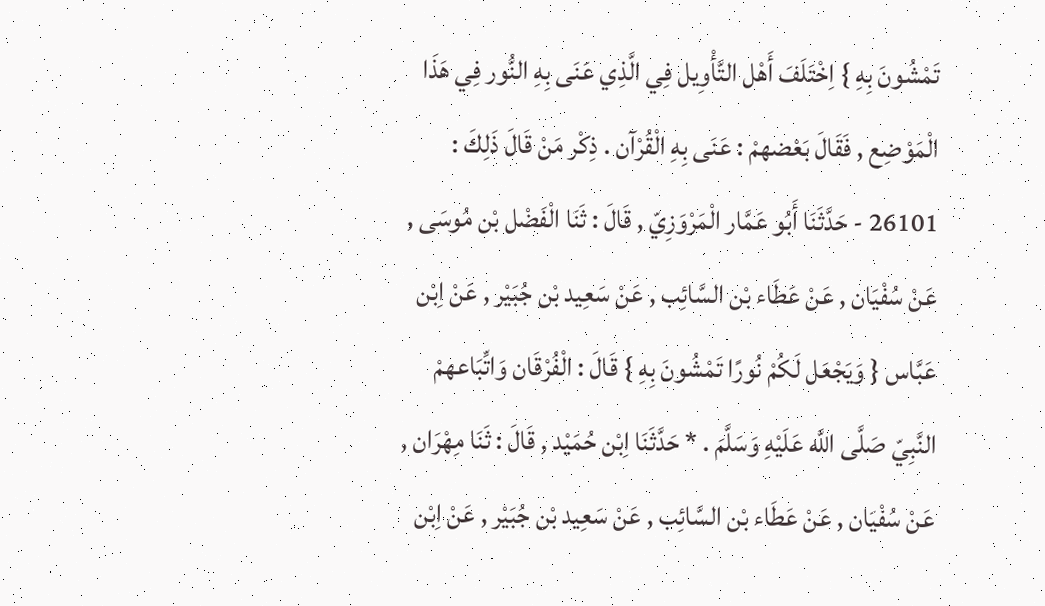تَمْشُونَ بِهِ } اِخْتَلَفَ أَهْل التَّأْوِيل فِي الَّذِي عَنَى بِهِ النُّور فِي هَذَا الْمَوْضِع , فَقَالَ بَعْضهمْ : عَنَى بِهِ الْقُرْآن . ذِكْر مَنْ قَالَ ذَلِكَ : 26101 - حَدَّثَنَا أَبُو عَمَّار الْمَرْوَزِيّ , قَالَ : ثَنَا الْفَضْل بْن مُوسَى , عَنْ سُفْيَان , عَنْ عَطَاء بْن السَّائِب , عَنْ سَعِيد بْن جُبَيْر , عَنْ اِبْن عَبَّاس { وَيَجْعَل لَكُمْ نُورًا تَمْشُونَ بِهِ } قَالَ : الْفُرْقَان وَاتِّبَاعهمْ النَّبِيّ صَلَّى اللَّه عَلَيْهِ وَسَلَّمَ . * حَدَّثَنَا اِبْن حُمَيْد , قَالَ : ثَنَا مِهْرَان , عَنْ سُفْيَان , عَنْ عَطَاء بْن السَّائِب , عَنْ سَعِيد بْن جُبَيْر , عَنْ اِبْن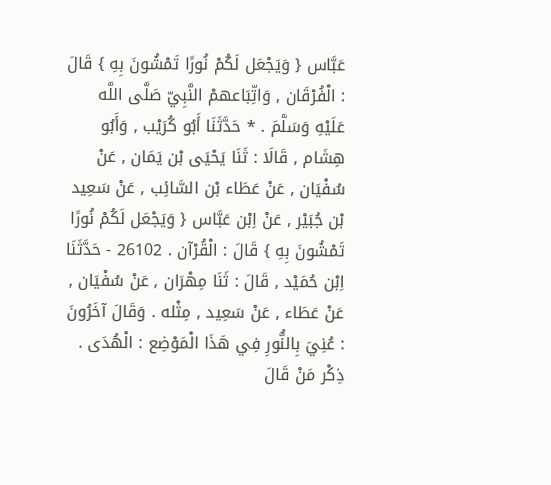عَبَّاس { وَيَجْعَل لَكُمْ نُورًا تَمْشُونَ بِهِ } قَالَ : الْفُرْقَان , وَاتِّبَاعهمْ النَّبِيّ صَلَّى اللَّه عَلَيْهِ وَسَلَّمَ . * حَدَّثَنَا أَبُو كُرَيْب , وَأَبُو هِشَام , قَالَا : ثَنَا يَحْيَى بْن يَمَان , عَنْ سُفْيَان , عَنْ عَطَاء بْن السَّائِب , عَنْ سَعِيد بْن جُبَيْر , عَنْ اِبْن عَبَّاس { وَيَجْعَل لَكُمْ نُورًا تَمْشُونَ بِهِ } قَالَ : الْقُرْآن . 26102 - حَدَّثَنَا اِبْن حُمَيْد , قَالَ : ثَنَا مِهْرَان , عَنْ سُفْيَان , عَنْ عَطَاء , عَنْ سَعِيد , مِثْله . وَقَالَ آخَرُونَ : عُنِيَ بِالنُّورِ فِي هَذَا الْمَوْضِع : الْهُدَى . ذِكْر مَنْ قَالَ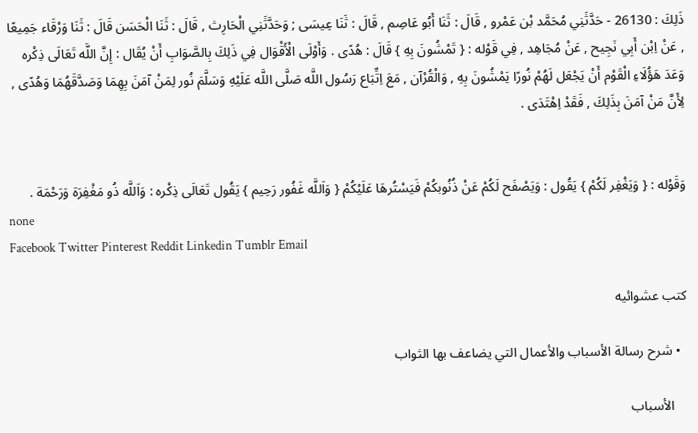ذَلِكَ : 26130 - حَدَّثَنِي مُحَمَّد بْن عَمْرو , قَالَ : ثَنَا أَبُو عَاصِم , قَالَ : ثَنَا عِيسَى ; وَحَدَّثَنِي الْحَارِث , قَالَ : ثَنَا الْحَسَن قَالَ : ثَنَا وَرْقَاء جَمِيعًا , عَنْ اِبْن أَبِي نَجِيح , عَنْ مُجَاهِد , فِي قَوْله : { تَمْشُونَ بِهِ } قَالَ : هُدًى . وَأَوْلَى الْأَقْوَال فِي ذَلِكَ بِالصَّوَابِ أَنْ يُقَال : إِنَّ اللَّه تَعَالَى ذِكْره وَعَدَ هَؤُلَاءِ الْقَوْم أَنْ يَجْعَل لَهُمْ نُورًا يَمْشُونَ بِهِ , وَالْقُرْآن , مَعَ اِتِّبَاع رَسُول اللَّه صَلَّى اللَّه عَلَيْهِ وَسَلَّمَ نُور لِمَنْ آمَنَ بِهِمَا وَصَدَّقَهُمَا وَهُدًى , لِأَنَّ مَنْ آمَنَ بِذَلِكَ , فَقَدْ اِهْتَدَى .


وَقَوْله : { وَيَغْفِر لَكُمْ } يَقُول : وَيَصْفَح لَكُمْ عَنْ ذُنُوبكُمْ فَيَسْتُرهَا عَلَيْكُمْ { وَاَللَّه غَفُور رَحِيم } يَقُول تَعَالَى ذِكْره : وَاَللَّه ذُو مَغْفِرَة وَرَحْمَة .
none
Facebook Twitter Pinterest Reddit Linkedin Tumblr Email

كتب عشوائيه

  • شرح رسالة الأسباب والأعمال التي يضاعف بها الثواب

    الأسباب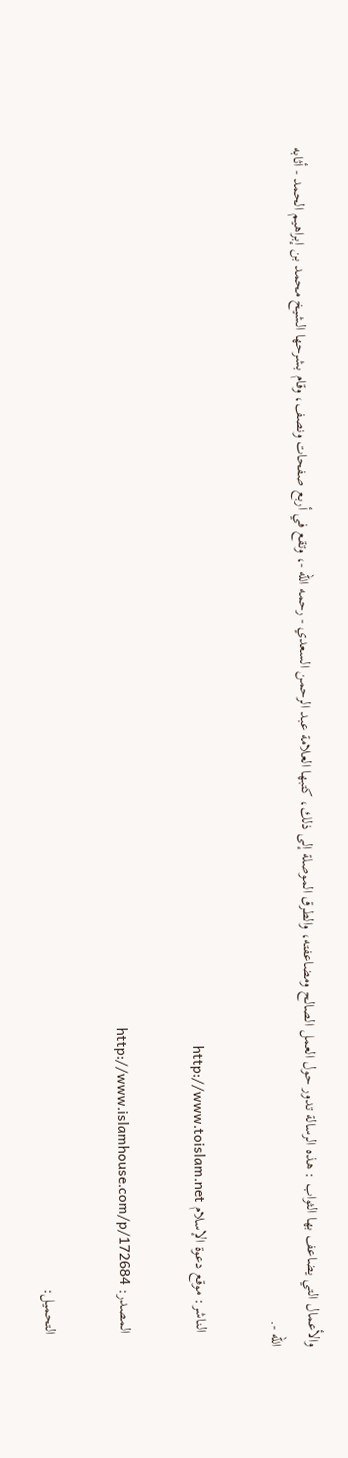والأعمال التي يضاعف بها الثواب : هذه الرسالة تدور حول العمل الصالح ومضاعفته، والطرق الموصلة إلى ذلك، كتبها العلامة عبد الرحمن السعدي - رحمه الله -، وتقع في أربع صفحات ونصف، وقام بشرحها الشيخ محمد بن إبراهيم الحمد - أثابه الله -.

    الناشر: موقع دعوة الإسلام http://www.toislam.net

    المصدر: http://www.islamhouse.com/p/172684

    التحميل: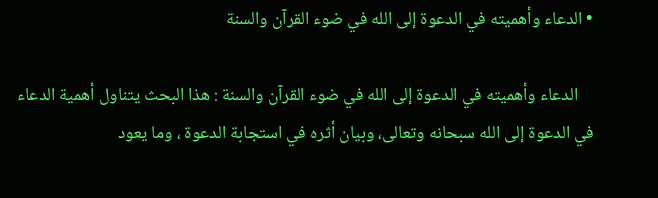• الدعاء وأهميته في الدعوة إلى الله في ضوء القرآن والسنة

    الدعاء وأهميته في الدعوة إلى الله في ضوء القرآن والسنة : هذا البحث يتناول أهمية الدعاء في الدعوة إلى الله سبحانه وتعالى، وبيان أثره في استجابة الدعوة ، وما يعود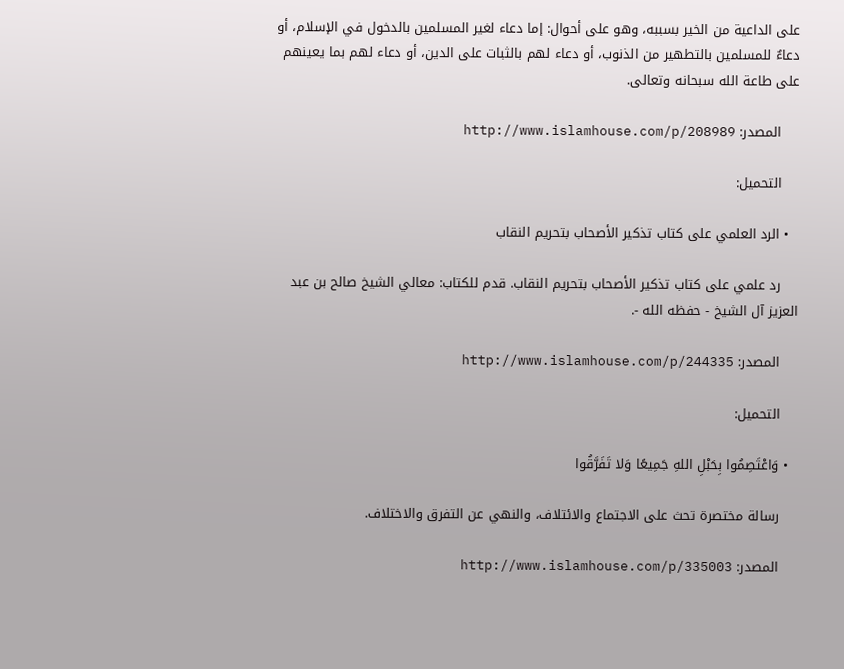على الداعية من الخير بسببه، وهو على أحوال: إما دعاء لغير المسلمين بالدخول في الإسلام، أو دعاءٌ للمسلمين بالتطهير من الذنوب، أو دعاء لهم بالثبات على الدين، أو دعاء لهم بما يعينهم على طاعة الله سبحانه وتعالى.

    المصدر: http://www.islamhouse.com/p/208989

    التحميل:

  • الرد العلمي على كتاب تذكير الأصحاب بتحريم النقاب

    رد علمي على كتاب تذكير الأصحاب بتحريم النقاب. قدم للكتاب: معالي الشيخ صالح بن عبد العزيز آل الشيخ - حفظه الله -.

    المصدر: http://www.islamhouse.com/p/244335

    التحميل:

  • وَاعْتَصِمُوا بِحَبْلِ اللهِ جَمِيعًا وَلا تَفَرَّقُوا

    رسالة مختصرة تحث على الاجتماع والائتلاف، والنهي عن التفرق والاختلاف.

    المصدر: http://www.islamhouse.com/p/335003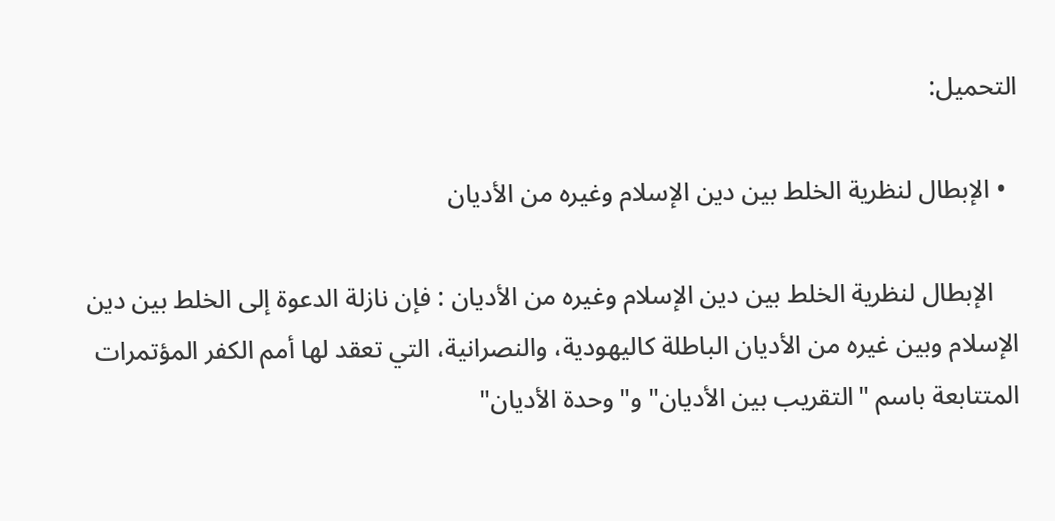التحميل:

  • الإبطال لنظرية الخلط بين دين الإسلام وغيره من الأديان

    الإبطال لنظرية الخلط بين دين الإسلام وغيره من الأديان : فإن نازلة الدعوة إلى الخلط بين دين الإسلام وبين غيره من الأديان الباطلة كاليهودية، والنصرانية، التي تعقد لها أمم الكفر المؤتمرات المتتابعة باسم "التقريب بين الأديان" و"وحدة الأديان"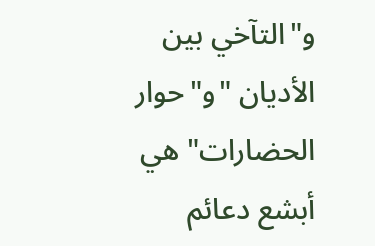و"التآخي بين الأديان "و"حوار الحضارات" هي أبشع دعائم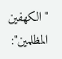"الكهفين المظلمين":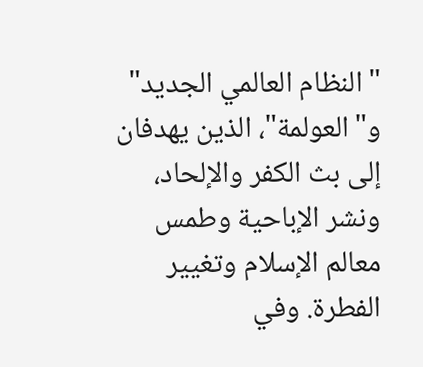"النظام العالمي الجديد" و"العولمة"، الذين يهدفان إلى بث الكفر والإلحاد، ونشر الإباحية وطمس معالم الإسلام وتغيير الفطرة. وفي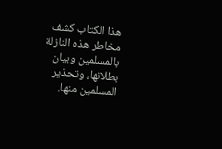هذا الكتاب كشف مخاطر هذه النازلة بالمسلمين وبيان بطلانها، وتحذير المسلمين منها.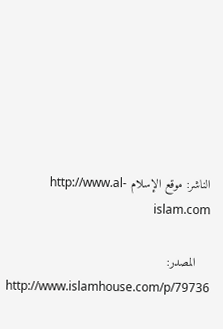الناشر: موقع الإسلام http://www.al-islam.com

    المصدر: http://www.islamhouse.com/p/79736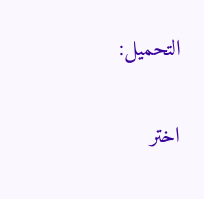التحميل:

اختر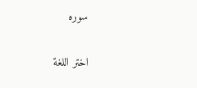سوره

اختر اللغة